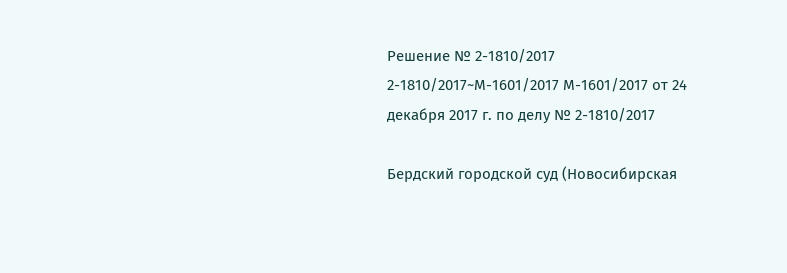Решение № 2-1810/2017 2-1810/2017~М-1601/2017 М-1601/2017 от 24 декабря 2017 г. по делу № 2-1810/2017

Бердский городской суд (Новосибирская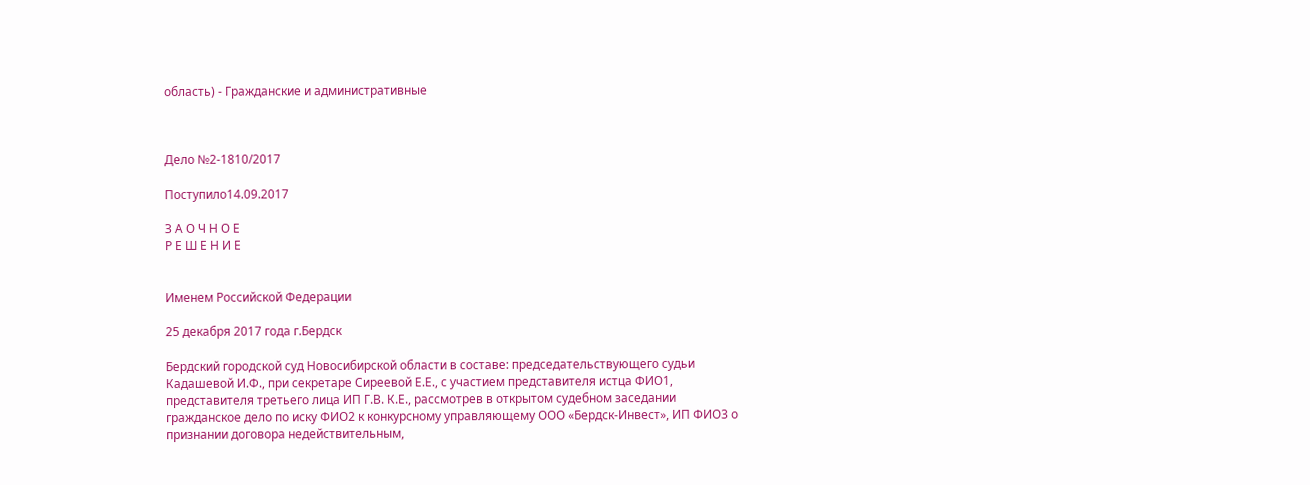область) - Гражданские и административные



Дело №2-1810/2017

Поступило14.09.2017

З А О Ч Н О Е
Р Е Ш Е Н И Е


Именем Российской Федерации

25 декабря 2017 года г.Бердск

Бердский городской суд Новосибирской области в составе: председательствующего судьи Кадашевой И.Ф., при секретаре Сиреевой Е.Е., с участием представителя истца ФИО1, представителя третьего лица ИП Г.В. К.Е., рассмотрев в открытом судебном заседании гражданское дело по иску ФИО2 к конкурсному управляющему ООО «Бердск-Инвест», ИП ФИО3 о признании договора недействительным,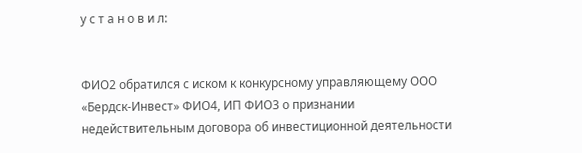у с т а н о в и л:


ФИО2 обратился с иском к конкурсному управляющему ООО «Бердск-Инвест» ФИО4, ИП ФИО3 о признании недействительным договора об инвестиционной деятельности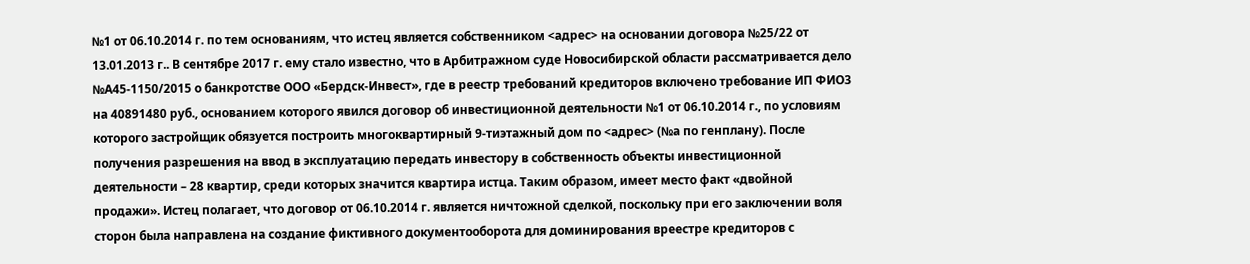№1 от 06.10.2014 г. по тем основаниям, что истец является собственником <адрес> на основании договора №25/22 от 13.01.2013 г.. В сентябре 2017 г. ему стало известно, что в Арбитражном суде Новосибирской области рассматривается дело №А45-1150/2015 о банкротстве ООО «Бердск-Инвест», где в реестр требований кредиторов включено требование ИП ФИО3 на 40891480 руб., основанием которого явился договор об инвестиционной деятельности №1 от 06.10.2014 г., по условиям которого застройщик обязуется построить многоквартирный 9-тиэтажный дом по <адрес> (№а по генплану). После получения разрешения на ввод в эксплуатацию передать инвестору в собственность объекты инвестиционной деятельности – 28 квартир, среди которых значится квартира истца. Таким образом, имеет место факт «двойной продажи». Истец полагает, что договор от 06.10.2014 г. является ничтожной сделкой, поскольку при его заключении воля сторон была направлена на создание фиктивного документооборота для доминирования вреестре кредиторов с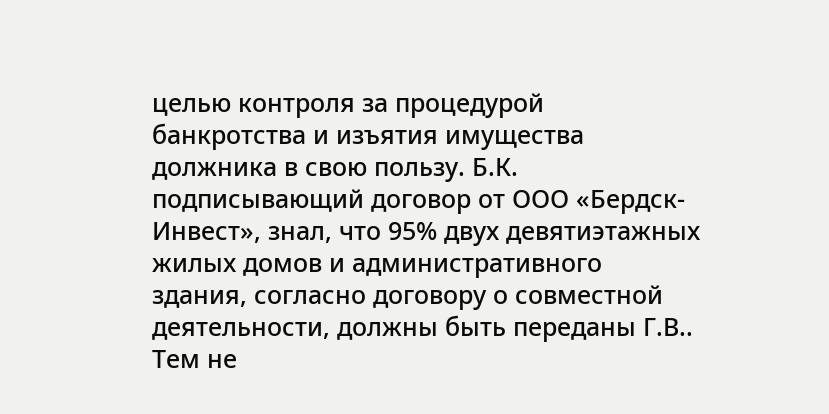целью контроля за процедурой банкротства и изъятия имущества должника в свою пользу. Б.К. подписывающий договор от ООО «Бердск-Инвест», знал, что 95% двух девятиэтажных жилых домов и административного здания, согласно договору о совместной деятельности, должны быть переданы Г.В.. Тем не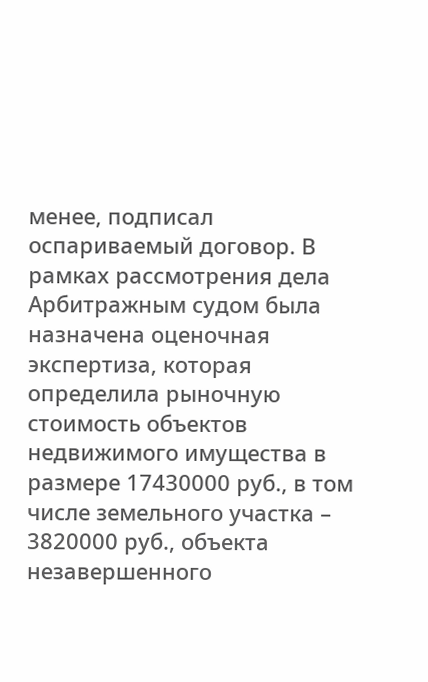менее, подписал оспариваемый договор. В рамках рассмотрения дела Арбитражным судом была назначена оценочная экспертиза, которая определила рыночную стоимость объектов недвижимого имущества в размере 17430000 руб., в том числе земельного участка – 3820000 руб., объекта незавершенного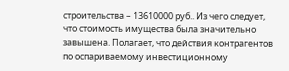строительства – 13610000 руб.. Из чего следует, что стоимость имущества была значительно завышена. Полагает, что действия контрагентов по оспариваемому инвестиционному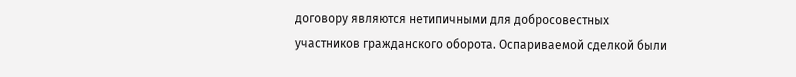договору являются нетипичными для добросовестных участников гражданского оборота. Оспариваемой сделкой были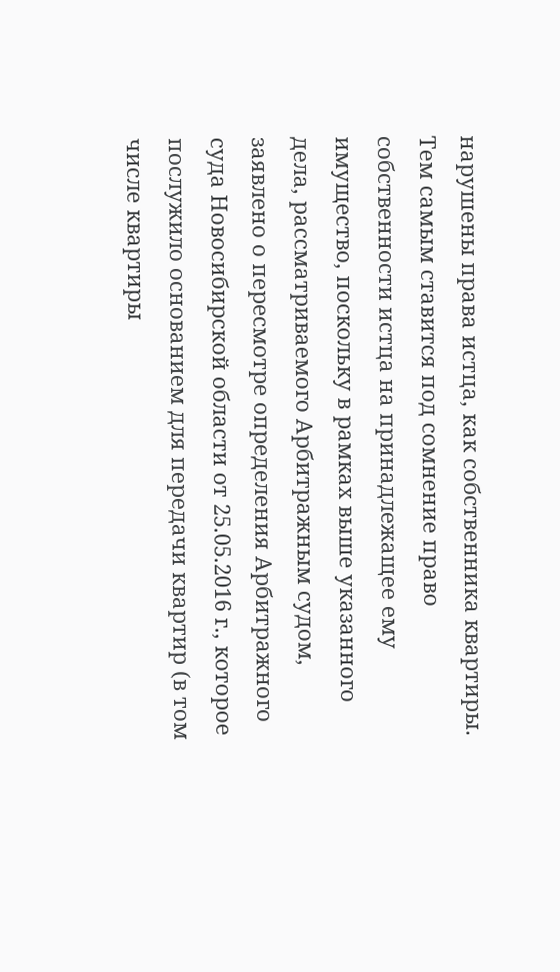нарушены права истца, как собственника квартиры. Тем самым ставится под сомнение право собственности истца на принадлежащее ему имущество, поскольку в рамках выше указанного дела, рассматриваемого Арбитражным судом, заявлено о пересмотре определения Арбитражного суда Новосибирской области от 25.05.2016 г., которое послужило основанием для передачи квартир (в том числе квартиры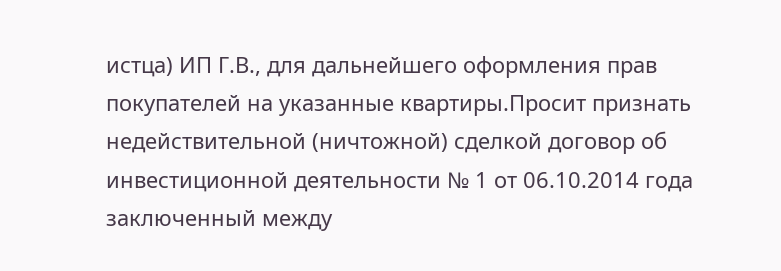истца) ИП Г.В., для дальнейшего оформления прав покупателей на указанные квартиры.Просит признать недействительной (ничтожной) сделкой договор об инвестиционной деятельности № 1 от 06.10.2014 года заключенный между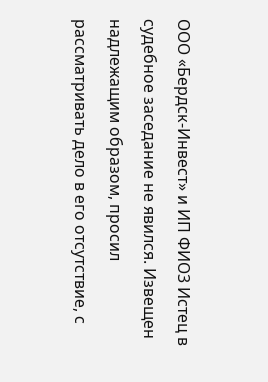ООО «Бердск-Инвест» и ИП ФИО3 Истец в судебное заседание не явился. Извещен надлежащим образом, просил рассматривать дело в его отсутствие, с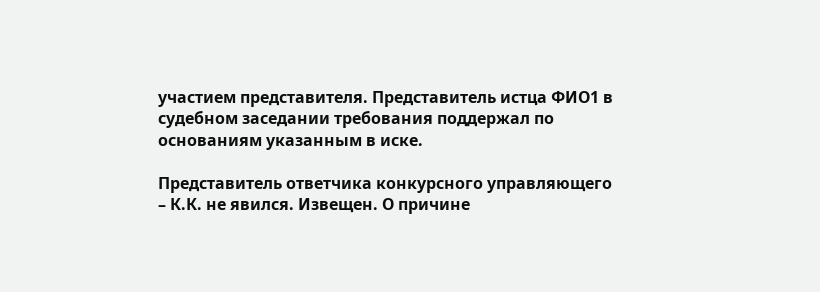участием представителя. Представитель истца ФИО1 в судебном заседании требования поддержал по основаниям указанным в иске.

Представитель ответчика конкурсного управляющего – К.К. не явился. Извещен. О причине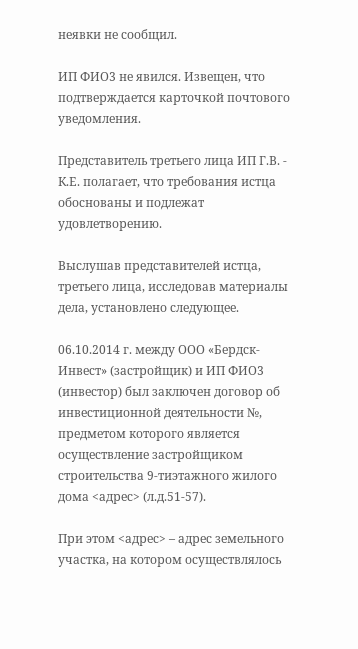неявки не сообщил.

ИП ФИО3 не явился. Извещен, что подтверждается карточкой почтового уведомления.

Представитель третьего лица ИП Г.В. - К.Е. полагает, что требования истца обоснованы и подлежат удовлетворению.

Выслушав представителей истца, третьего лица, исследовав материалы дела, установлено следующее.

06.10.2014 г. между ООО «Бердск-Инвест» (застройщик) и ИП ФИО3 (инвестор) был заключен договор об инвестиционной деятельности №, предметом которого является осуществление застройщиком строительства 9-тиэтажного жилого дома <адрес> (л.д.51-57).

При этом <адрес> – адрес земельного участка, на котором осуществлялось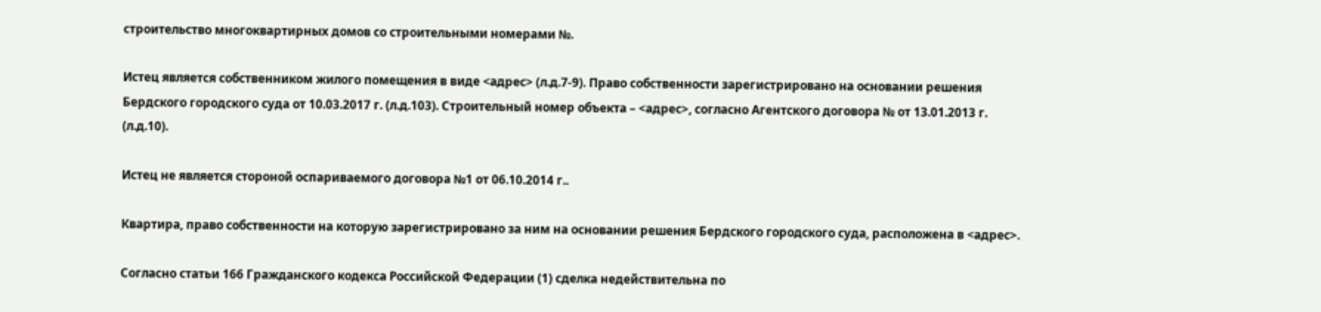строительство многоквартирных домов со строительными номерами №.

Истец является собственником жилого помещения в виде <адрес> (л.д.7-9). Право собственности зарегистрировано на основании решения Бердского городского суда от 10.03.2017 г. (л.д.103). Строительный номер объекта – <адрес>, согласно Агентского договора № от 13.01.2013 г. (л.д.10).

Истец не является стороной оспариваемого договора №1 от 06.10.2014 г..

Квартира, право собственности на которую зарегистрировано за ним на основании решения Бердского городского суда, расположена в <адрес>.

Согласно статьи 166 Гражданского кодекса Российской Федерации (1) сделка недействительна по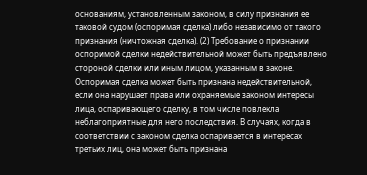основаниям, установленным законом, в силу признания ее таковой судом (оспоримая сделка) либо независимо от такого признания (ничтожная сделка). (2) Требование о признании оспоримой сделки недействительной может быть предъявлено стороной сделки или иным лицом, указанным в законе. Оспоримая сделка может быть признана недействительной, если она нарушает права или охраняемые законом интересы лица, оспаривающего сделку, в том числе повлекла неблагоприятные для него последствия. В случаях, когда в соответствии с законом сделка оспаривается в интересах третьих лиц, она может быть признана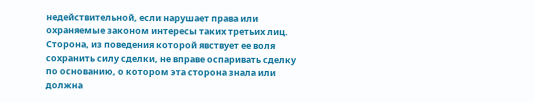недействительной, если нарушает права или охраняемые законом интересы таких третьих лиц. Сторона, из поведения которой явствует ее воля сохранить силу сделки, не вправе оспаривать сделку по основанию, о котором эта сторона знала или должна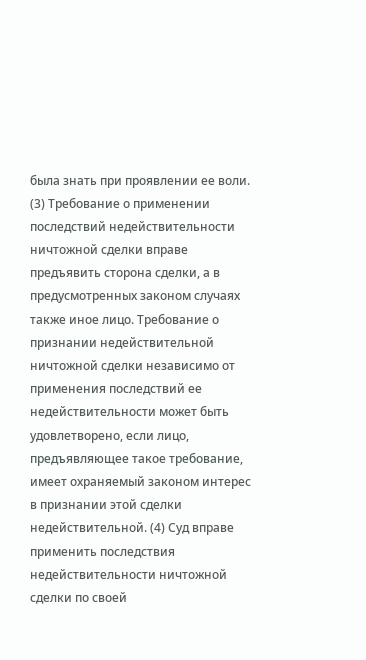была знать при проявлении ее воли. (3) Требование о применении последствий недействительности ничтожной сделки вправе предъявить сторона сделки, а в предусмотренных законом случаях также иное лицо. Требование о признании недействительной ничтожной сделки независимо от применения последствий ее недействительности может быть удовлетворено, если лицо, предъявляющее такое требование, имеет охраняемый законом интерес в признании этой сделки недействительной. (4) Суд вправе применить последствия недействительности ничтожной сделки по своей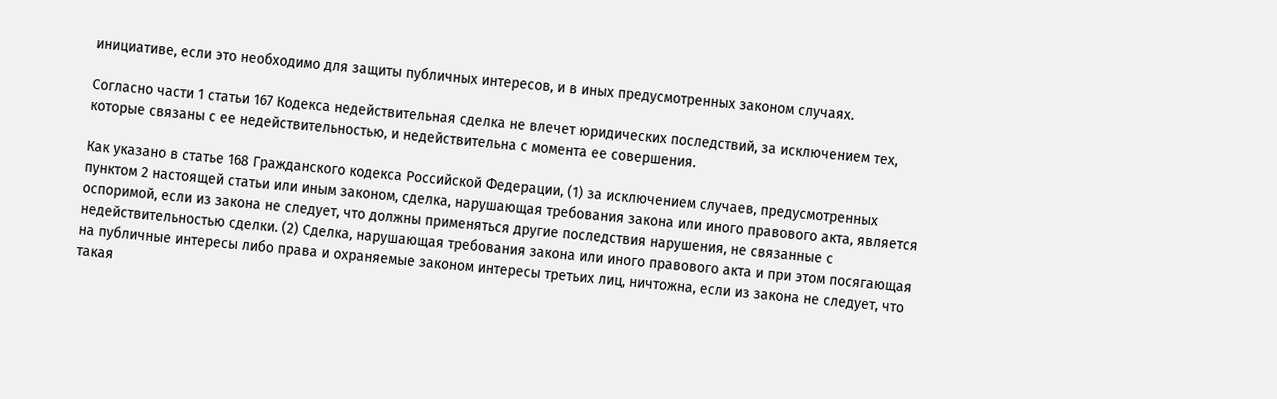инициативе, если это необходимо для защиты публичных интересов, и в иных предусмотренных законом случаях.

Согласно части 1 статьи 167 Кодекса недействительная сделка не влечет юридических последствий, за исключением тех, которые связаны с ее недействительностью, и недействительна с момента ее совершения.

Как указано в статье 168 Гражданского кодекса Российской Федерации, (1) за исключением случаев, предусмотренных пунктом 2 настоящей статьи или иным законом, сделка, нарушающая требования закона или иного правового акта, является оспоримой, если из закона не следует, что должны применяться другие последствия нарушения, не связанные с недействительностью сделки. (2) Сделка, нарушающая требования закона или иного правового акта и при этом посягающая на публичные интересы либо права и охраняемые законом интересы третьих лиц, ничтожна, если из закона не следует, что такая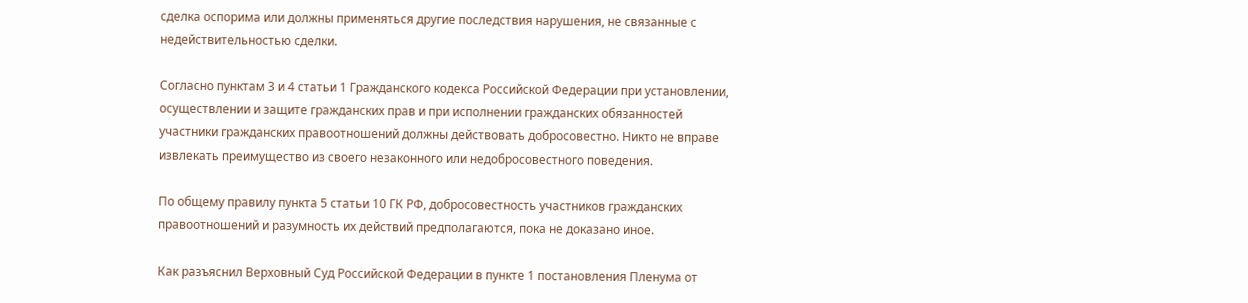сделка оспорима или должны применяться другие последствия нарушения, не связанные с недействительностью сделки.

Согласно пунктам 3 и 4 статьи 1 Гражданского кодекса Российской Федерации при установлении, осуществлении и защите гражданских прав и при исполнении гражданских обязанностей участники гражданских правоотношений должны действовать добросовестно. Никто не вправе извлекать преимущество из своего незаконного или недобросовестного поведения.

По общему правилу пункта 5 статьи 10 ГК РФ, добросовестность участников гражданских правоотношений и разумность их действий предполагаются, пока не доказано иное.

Как разъяснил Верховный Суд Российской Федерации в пункте 1 постановления Пленума от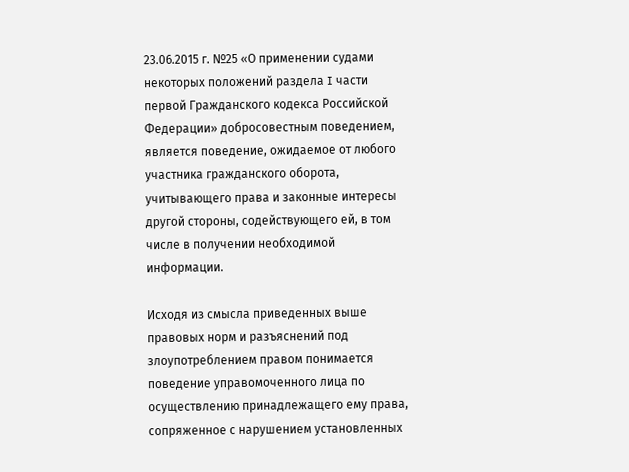23.06.2015 г. №25 «О применении судами некоторых положений раздела I части первой Гражданского кодекса Российской Федерации» добросовестным поведением, является поведение, ожидаемое от любого участника гражданского оборота, учитывающего права и законные интересы другой стороны, содействующего ей, в том числе в получении необходимой информации.

Исходя из смысла приведенных выше правовых норм и разъяснений под злоупотреблением правом понимается поведение управомоченного лица по осуществлению принадлежащего ему права, сопряженное с нарушением установленных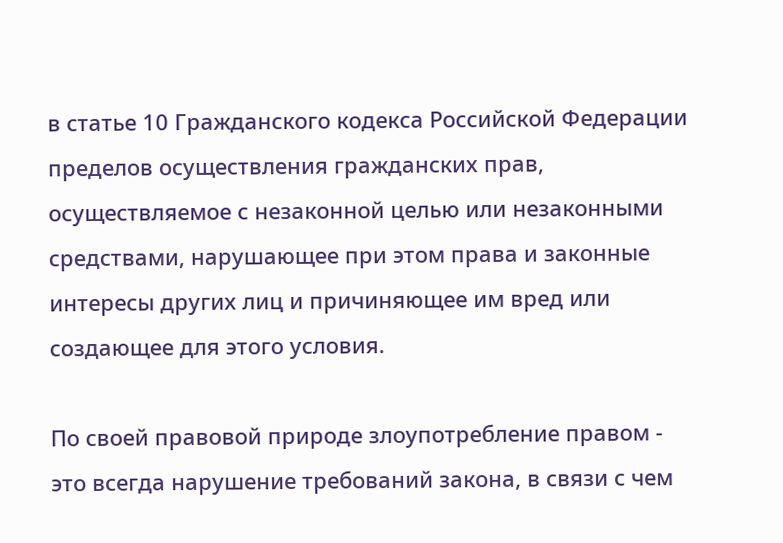в статье 10 Гражданского кодекса Российской Федерации пределов осуществления гражданских прав, осуществляемое с незаконной целью или незаконными средствами, нарушающее при этом права и законные интересы других лиц и причиняющее им вред или создающее для этого условия.

По своей правовой природе злоупотребление правом - это всегда нарушение требований закона, в связи с чем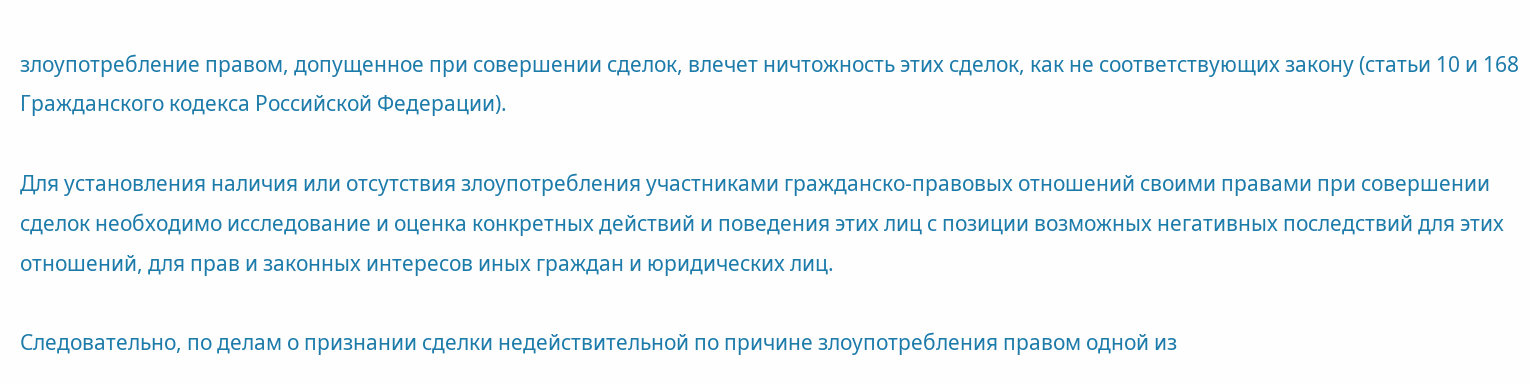злоупотребление правом, допущенное при совершении сделок, влечет ничтожность этих сделок, как не соответствующих закону (статьи 10 и 168 Гражданского кодекса Российской Федерации).

Для установления наличия или отсутствия злоупотребления участниками гражданско-правовых отношений своими правами при совершении сделок необходимо исследование и оценка конкретных действий и поведения этих лиц с позиции возможных негативных последствий для этих отношений, для прав и законных интересов иных граждан и юридических лиц.

Следовательно, по делам о признании сделки недействительной по причине злоупотребления правом одной из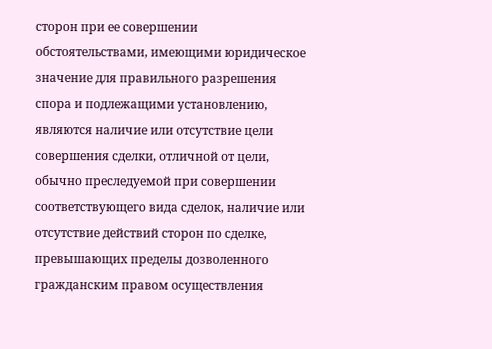сторон при ее совершении обстоятельствами, имеющими юридическое значение для правильного разрешения спора и подлежащими установлению, являются наличие или отсутствие цели совершения сделки, отличной от цели, обычно преследуемой при совершении соответствующего вида сделок, наличие или отсутствие действий сторон по сделке, превышающих пределы дозволенного гражданским правом осуществления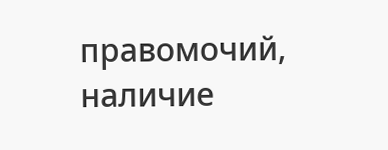правомочий, наличие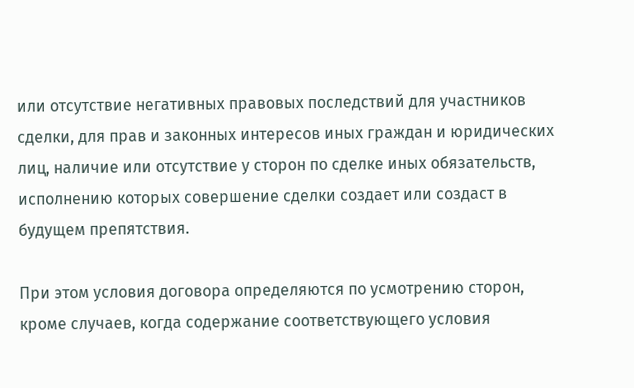или отсутствие негативных правовых последствий для участников сделки, для прав и законных интересов иных граждан и юридических лиц, наличие или отсутствие у сторон по сделке иных обязательств, исполнению которых совершение сделки создает или создаст в будущем препятствия.

При этом условия договора определяются по усмотрению сторон, кроме случаев, когда содержание соответствующего условия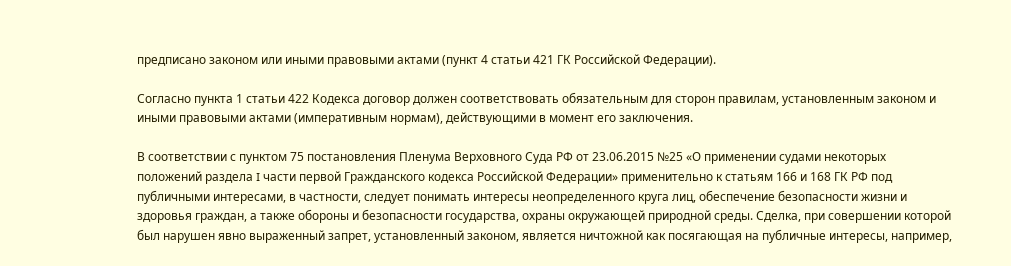предписано законом или иными правовыми актами (пункт 4 статьи 421 ГК Российской Федерации).

Согласно пункта 1 статьи 422 Кодекса договор должен соответствовать обязательным для сторон правилам, установленным законом и иными правовыми актами (императивным нормам), действующими в момент его заключения.

В соответствии с пунктом 75 постановления Пленума Верховного Суда РФ от 23.06.2015 №25 «О применении судами некоторых положений раздела I части первой Гражданского кодекса Российской Федерации» применительно к статьям 166 и 168 ГК РФ под публичными интересами, в частности, следует понимать интересы неопределенного круга лиц, обеспечение безопасности жизни и здоровья граждан, а также обороны и безопасности государства, охраны окружающей природной среды. Сделка, при совершении которой был нарушен явно выраженный запрет, установленный законом, является ничтожной как посягающая на публичные интересы, например,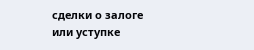сделки о залоге или уступке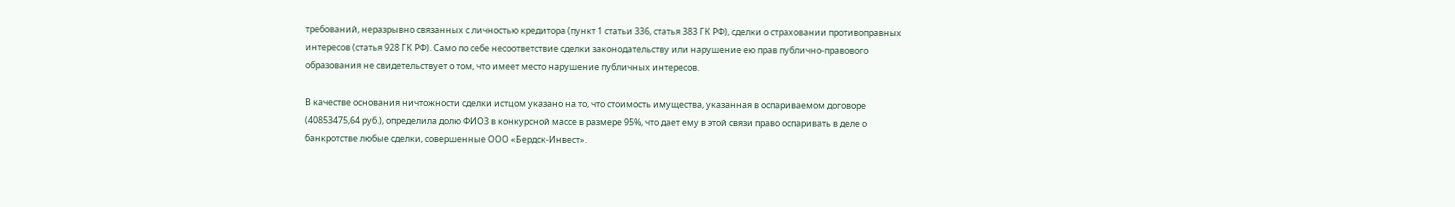требований, неразрывно связанных с личностью кредитора (пункт 1 статьи 336, статья 383 ГК РФ), сделки о страховании противоправных интересов (статья 928 ГК РФ). Само по себе несоответствие сделки законодательству или нарушение ею прав публично-правового образования не свидетельствует о том, что имеет место нарушение публичных интересов.

В качестве основания ничтожности сделки истцом указано на то, что стоимость имущества, указанная в оспариваемом договоре (40853475,64 руб.), определила долю ФИО3 в конкурсной массе в размере 95%, что дает ему в этой связи право оспаривать в деле о банкротстве любые сделки, совершенные ООО «Бердск-Инвест».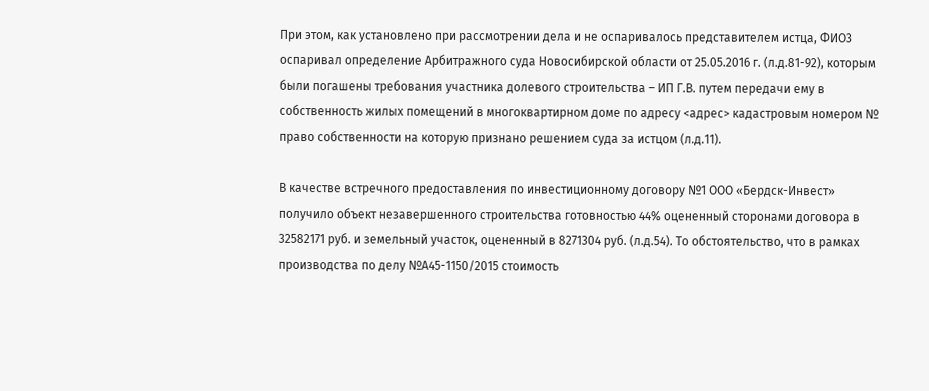При этом, как установлено при рассмотрении дела и не оспаривалось представителем истца, ФИО3 оспаривал определение Арбитражного суда Новосибирской области от 25.05.2016 г. (л.д.81-92), которым были погашены требования участника долевого строительства – ИП Г.В. путем передачи ему в собственность жилых помещений в многоквартирном доме по адресу <адрес> кадастровым номером № право собственности на которую признано решением суда за истцом (л.д.11).

В качестве встречного предоставления по инвестиционному договору №1 ООО «Бердск-Инвест» получило объект незавершенного строительства готовностью 44% оцененный сторонами договора в 32582171 руб. и земельный участок, оцененный в 8271304 руб. (л.д.54). То обстоятельство, что в рамках производства по делу №А45-1150/2015 стоимость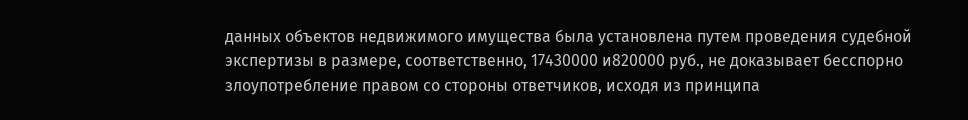данных объектов недвижимого имущества была установлена путем проведения судебной экспертизы в размере, соответственно, 17430000 и820000 руб., не доказывает бесспорно злоупотребление правом со стороны ответчиков, исходя из принципа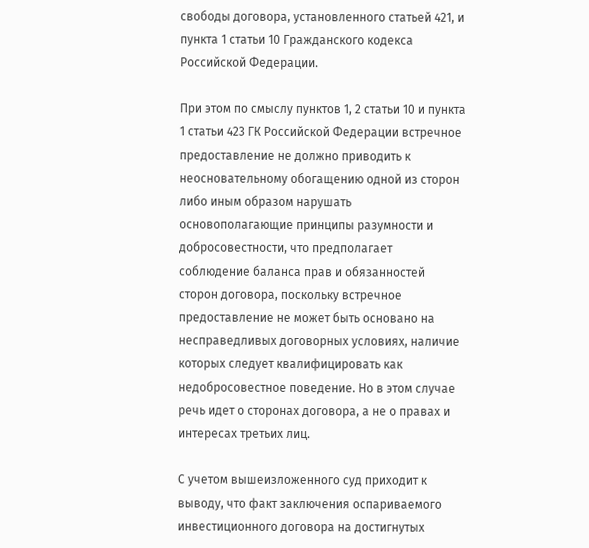свободы договора, установленного статьей 421, и пункта 1 статьи 10 Гражданского кодекса Российской Федерации.

При этом по смыслу пунктов 1, 2 статьи 10 и пункта 1 статьи 423 ГК Российской Федерации встречное предоставление не должно приводить к неосновательному обогащению одной из сторон либо иным образом нарушать основополагающие принципы разумности и добросовестности, что предполагает соблюдение баланса прав и обязанностей сторон договора, поскольку встречное предоставление не может быть основано на несправедливых договорных условиях, наличие которых следует квалифицировать как недобросовестное поведение. Но в этом случае речь идет о сторонах договора, а не о правах и интересах третьих лиц.

С учетом вышеизложенного суд приходит к выводу, что факт заключения оспариваемого инвестиционного договора на достигнутых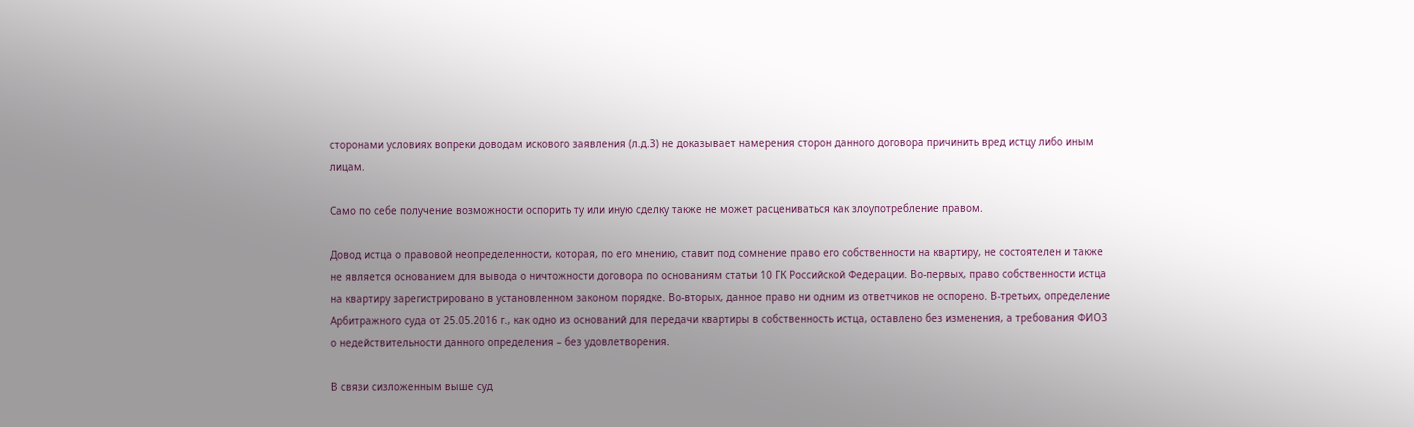сторонами условиях вопреки доводам искового заявления (л.д.3) не доказывает намерения сторон данного договора причинить вред истцу либо иным лицам.

Само по себе получение возможности оспорить ту или иную сделку также не может расцениваться как злоупотребление правом.

Довод истца о правовой неопределенности, которая, по его мнению, ставит под сомнение право его собственности на квартиру, не состоятелен и также не является основанием для вывода о ничтожности договора по основаниям статьи 10 ГК Российской Федерации. Во-первых, право собственности истца на квартиру зарегистрировано в установленном законом порядке. Во-вторых, данное право ни одним из ответчиков не оспорено. В-третьих, определение Арбитражного суда от 25.05.2016 г., как одно из оснований для передачи квартиры в собственность истца, оставлено без изменения, а требования ФИО3 о недействительности данного определения – без удовлетворения.

В связи сизложенным выше суд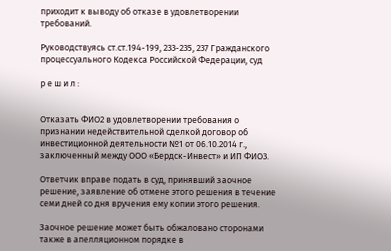приходит к выводу об отказе в удовлетворении требований.

Руководствуясь ст.ст.194-199, 233-235, 237 Гражданского процессуального Кодекса Российской Федерации, суд

р е ш и л :


Отказать ФИО2 в удовлетворении требования о признании недействительной сделкой договор об инвестиционной деятельности №1 от 06.10.2014 г., заключенный между ООО «Бердск-Инвест» и ИП ФИО3.

Ответчик вправе подать в суд, принявший заочное решение, заявление об отмене этого решения в течение семи дней со дня вручения ему копии этого решения.

Заочное решение может быть обжаловано сторонами также в апелляционном порядке в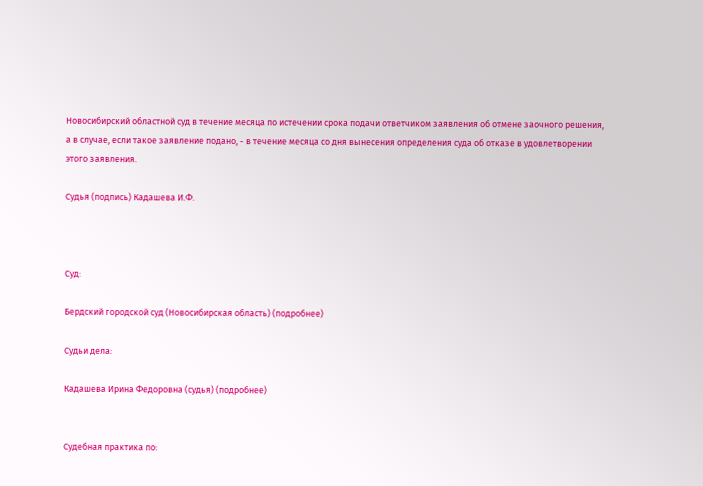Новосибирский областной суд в течение месяца по истечении срока подачи ответчиком заявления об отмене заочного решения, а в случае, если такое заявление подано, - в течение месяца со дня вынесения определения суда об отказе в удовлетворении этого заявления.

Судья (подпись) Кадашева И.Ф.



Суд:

Бердский городской суд (Новосибирская область) (подробнее)

Судьи дела:

Кадашева Ирина Федоровна (судья) (подробнее)


Судебная практика по: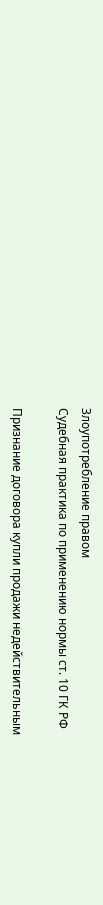Злоупотребление правом
Судебная практика по применению нормы ст. 10 ГК РФ

Признание договора купли продажи недействительным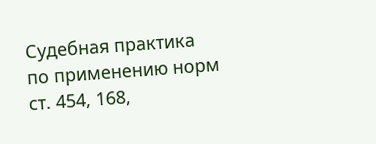Судебная практика по применению норм ст. 454, 168,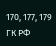170, 177, 179 ГК РФ